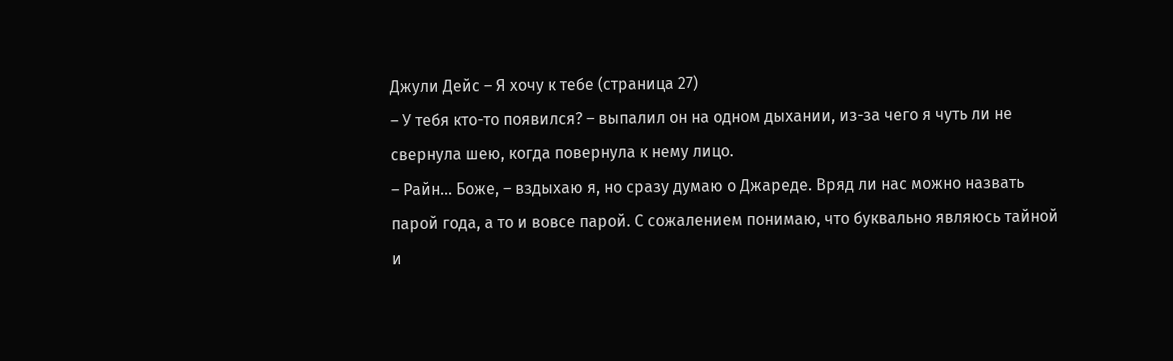Джули Дейс – Я хочу к тебе (страница 27)
– У тебя кто-то появился? – выпалил он на одном дыхании, из-за чего я чуть ли не свернула шею, когда повернула к нему лицо.
– Райн… Боже, – вздыхаю я, но сразу думаю о Джареде. Вряд ли нас можно назвать парой года, а то и вовсе парой. С сожалением понимаю, что буквально являюсь тайной и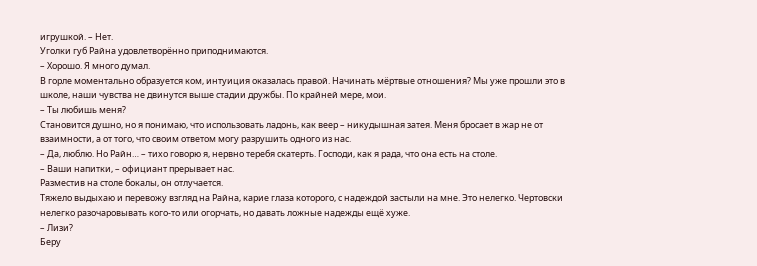игрушкой. – Нет.
Уголки губ Райна удовлетворённо приподнимаются.
– Хорошо. Я много думал.
В горле моментально образуется ком, интуиция оказалась правой. Начинать мёртвые отношения? Мы уже прошли это в школе, наши чувства не двинутся выше стадии дружбы. По крайней мере, мои.
– Ты любишь меня?
Становится душно, но я понимаю, что использовать ладонь, как веер – никудышная затея. Меня бросает в жар не от взаимности, а от того, что своим ответом могу разрушить одного из нас.
– Да, люблю. Но Райн… – тихо говорю я, нервно теребя скатерть. Господи, как я рада, что она есть на столе.
– Ваши напитки, – официант прерывает нас.
Разместив на столе бокалы, он отлучается.
Тяжело выдыхаю и перевожу взгляд на Райна, карие глаза которого, с надеждой застыли на мне. Это нелегко. Чертовски нелегко разочаровывать кого-то или огорчать, но давать ложные надежды ещё хуже.
– Лизи?
Беру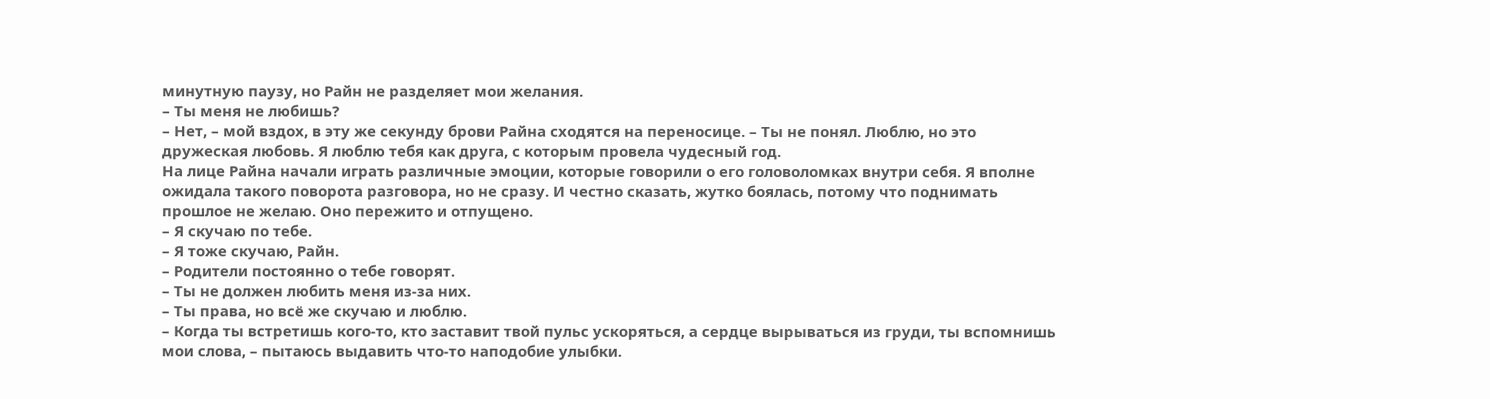минутную паузу, но Райн не разделяет мои желания.
– Ты меня не любишь?
– Нет, – мой вздох, в эту же секунду брови Райна сходятся на переносице. – Ты не понял. Люблю, но это дружеская любовь. Я люблю тебя как друга, с которым провела чудесный год.
На лице Райна начали играть различные эмоции, которые говорили о его головоломках внутри себя. Я вполне ожидала такого поворота разговора, но не сразу. И честно сказать, жутко боялась, потому что поднимать прошлое не желаю. Оно пережито и отпущено.
– Я скучаю по тебе.
– Я тоже скучаю, Райн.
– Родители постоянно о тебе говорят.
– Ты не должен любить меня из-за них.
– Ты права, но всё же скучаю и люблю.
– Когда ты встретишь кого-то, кто заставит твой пульс ускоряться, а сердце вырываться из груди, ты вспомнишь мои слова, – пытаюсь выдавить что-то наподобие улыбки.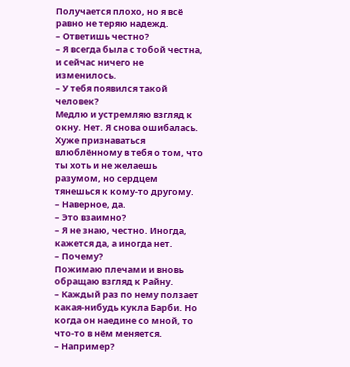Получается плохо, но я всё равно не теряю надежд.
– Ответишь честно?
– Я всегда была с тобой честна, и сейчас ничего не изменилось.
– У тебя появился такой человек?
Медлю и устремляю взгляд к окну. Нет. Я снова ошибалась. Хуже признаваться влюблённому в тебя о том, что ты хоть и не желаешь разумом, но сердцем тянешься к кому-то другому.
– Наверное, да.
– Это взаимно?
– Я не знаю, честно. Иногда, кажется да, а иногда нет.
– Почему?
Пожимаю плечами и вновь обращаю взгляд к Райну.
– Каждый раз по нему ползает какая-нибудь кукла Барби. Но когда он наедине со мной, то что-то в нём меняется.
– Например?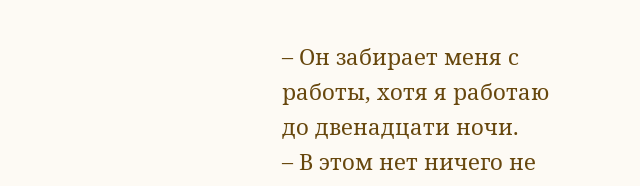– Он забирает меня с работы, хотя я работаю до двенадцати ночи.
– В этом нет ничего не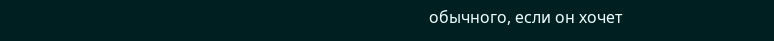обычного, если он хочет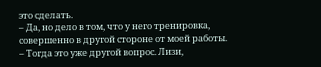это сделать.
– Да, но дело в том, что у него тренировка, совершенно в другой стороне от моей работы.
– Тогда это уже другой вопрос. Лизи,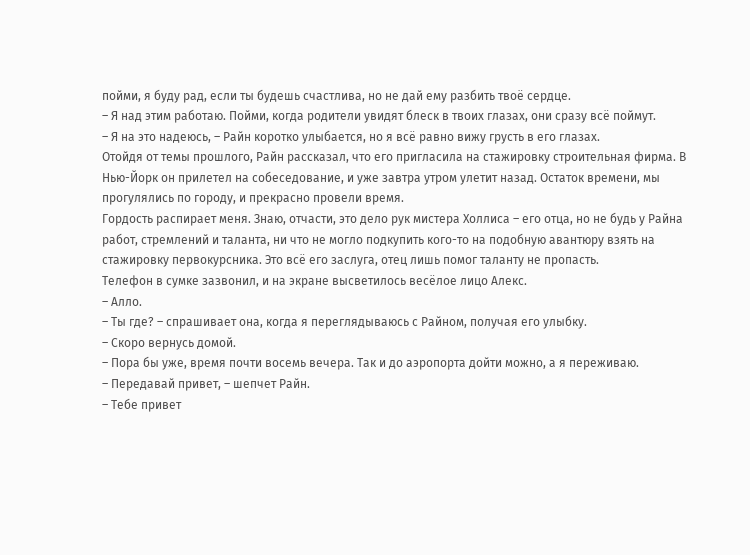пойми, я буду рад, если ты будешь счастлива, но не дай ему разбить твоё сердце.
– Я над этим работаю. Пойми, когда родители увидят блеск в твоих глазах, они сразу всё поймут.
– Я на это надеюсь, – Райн коротко улыбается, но я всё равно вижу грусть в его глазах.
Отойдя от темы прошлого, Райн рассказал, что его пригласила на стажировку строительная фирма. В Нью-Йорк он прилетел на собеседование, и уже завтра утром улетит назад. Остаток времени, мы прогулялись по городу, и прекрасно провели время.
Гордость распирает меня. Знаю, отчасти, это дело рук мистера Холлиса – его отца, но не будь у Райна работ, стремлений и таланта, ни что не могло подкупить кого-то на подобную авантюру взять на стажировку первокурсника. Это всё его заслуга, отец лишь помог таланту не пропасть.
Телефон в сумке зазвонил, и на экране высветилось весёлое лицо Алекс.
– Алло.
– Ты где? – спрашивает она, когда я переглядываюсь с Райном, получая его улыбку.
– Скоро вернусь домой.
– Пора бы уже, время почти восемь вечера. Так и до аэропорта дойти можно, а я переживаю.
– Передавай привет, – шепчет Райн.
– Тебе привет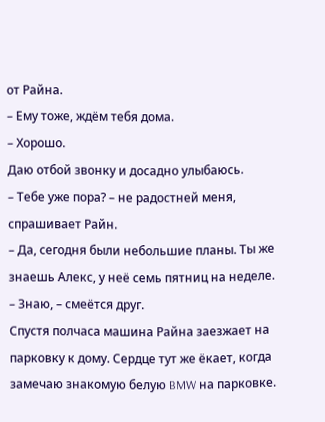от Райна.
– Ему тоже, ждём тебя дома.
– Хорошо.
Даю отбой звонку и досадно улыбаюсь.
– Тебе уже пора? – не радостней меня, спрашивает Райн.
– Да, сегодня были небольшие планы. Ты же знаешь Алекс, у неё семь пятниц на неделе.
– Знаю, – смеётся друг.
Спустя полчаса машина Райна заезжает на парковку к дому. Сердце тут же ёкает, когда замечаю знакомую белую BMW на парковке.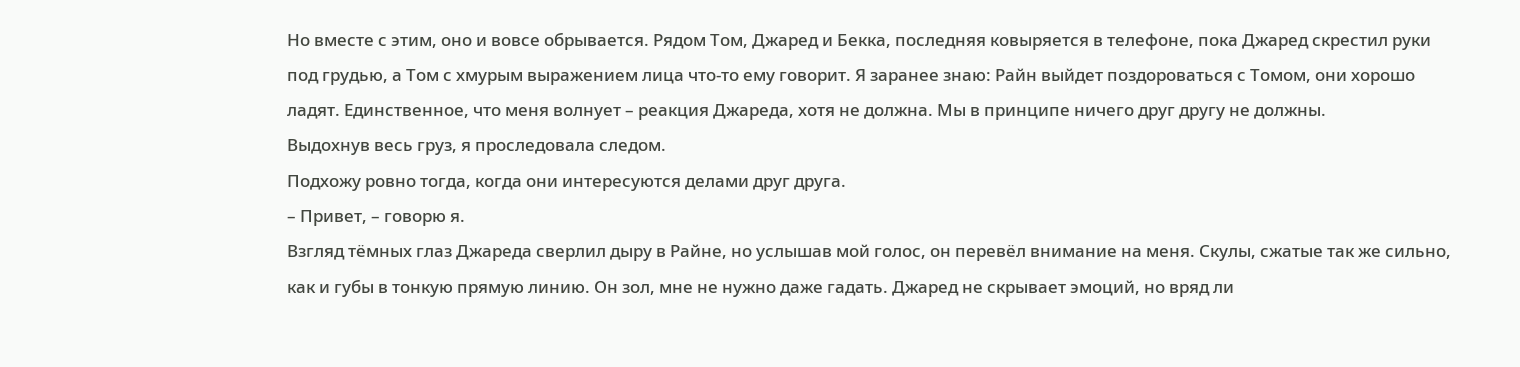Но вместе с этим, оно и вовсе обрывается. Рядом Том, Джаред и Бекка, последняя ковыряется в телефоне, пока Джаред скрестил руки под грудью, а Том с хмурым выражением лица что-то ему говорит. Я заранее знаю: Райн выйдет поздороваться с Томом, они хорошо ладят. Единственное, что меня волнует – реакция Джареда, хотя не должна. Мы в принципе ничего друг другу не должны.
Выдохнув весь груз, я проследовала следом.
Подхожу ровно тогда, когда они интересуются делами друг друга.
– Привет, – говорю я.
Взгляд тёмных глаз Джареда сверлил дыру в Райне, но услышав мой голос, он перевёл внимание на меня. Скулы, сжатые так же сильно, как и губы в тонкую прямую линию. Он зол, мне не нужно даже гадать. Джаред не скрывает эмоций, но вряд ли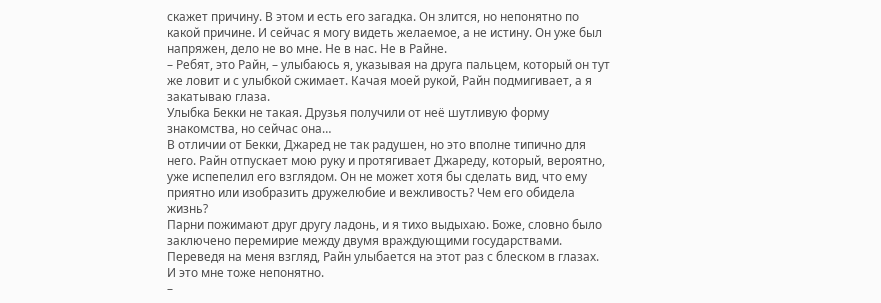скажет причину. В этом и есть его загадка. Он злится, но непонятно по какой причине. И сейчас я могу видеть желаемое, а не истину. Он уже был напряжен, дело не во мне. Не в нас. Не в Райне.
– Ребят, это Райн, – улыбаюсь я, указывая на друга пальцем, который он тут же ловит и с улыбкой сжимает. Качая моей рукой, Райн подмигивает, а я закатываю глаза.
Улыбка Бекки не такая. Друзья получили от неё шутливую форму знакомства, но сейчас она…
В отличии от Бекки, Джаред не так радушен, но это вполне типично для него. Райн отпускает мою руку и протягивает Джареду, который, вероятно, уже испепелил его взглядом. Он не может хотя бы сделать вид, что ему приятно или изобразить дружелюбие и вежливость? Чем его обидела жизнь?
Парни пожимают друг другу ладонь, и я тихо выдыхаю. Боже, словно было заключено перемирие между двумя враждующими государствами.
Переведя на меня взгляд, Райн улыбается на этот раз с блеском в глазах. И это мне тоже непонятно.
–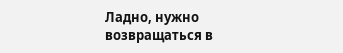Ладно, нужно возвращаться в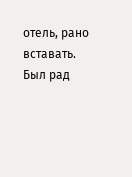отель, рано вставать. Был рад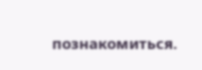познакомиться.